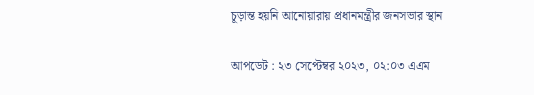চূড়ান্ত হয়নি আনোয়ারায় প্রধানমন্ত্রীর জনসভার স্থান

আপডেট : ২৩ সেপ্টেম্বর ২০২৩, ০২:০৩ এএম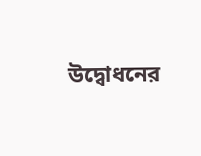উদ্বোধনের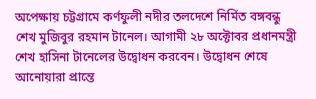অপেক্ষায় চট্টগ্রামে কর্ণফুলী নদীর তলদেশে নির্মিত বঙ্গবন্ধু শেখ মুজিবুর রহমান টানেল। আগামী ২৮ অক্টোবর প্রধানমন্ত্রী শেখ হাসিনা টানেলের উদ্বোধন করবেন। উদ্বোধন শেষে আনোয়ারা প্রান্তে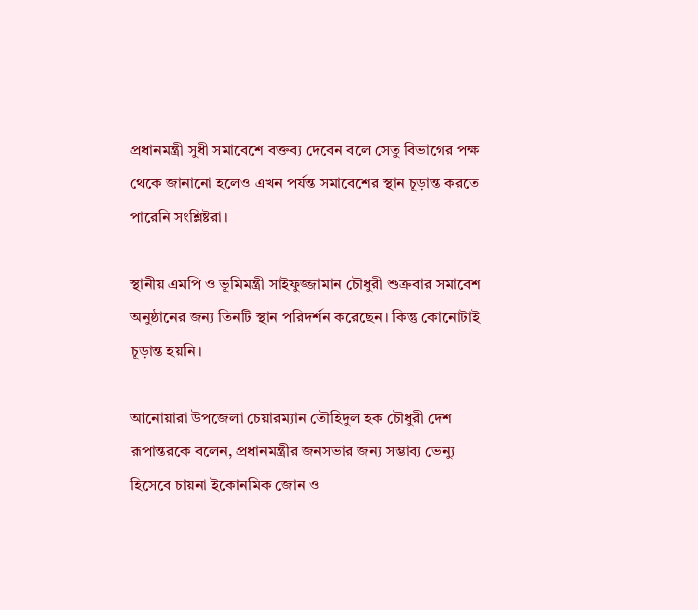প্রধানমন্ত্রী সুধী সমাবেশে বক্তব্য দেবেন বলে সেতু বিভাগের পক্ষ থেকে জানানো হলেও এখন পর্যন্ত সমাবেশের স্থান চূড়ান্ত করতে পারেনি সংশ্লিষ্টরা।

স্থানীয় এমপি ও ভূমিমন্ত্রী সাইফুজ্জামান চৌধুরী শুক্রবার সমাবেশ অনুষ্ঠানের জন্য তিনটি স্থান পরিদর্শন করেছেন। কিন্তু কোনোটাই চূড়ান্ত হয়নি।

আনোয়ারা উপজেলা চেয়ারম্যান তৌহিদুল হক চৌধুরী দেশ রূপান্তরকে বলেন, প্রধানমন্ত্রীর জনসভার জন্য সম্ভাব্য ভেন্যু হিসেবে চায়না ইকোনমিক জোন ও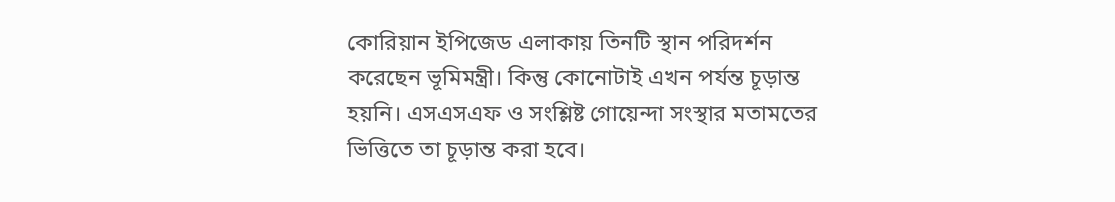কোরিয়ান ইপিজেড এলাকায় তিনটি স্থান পরিদর্শন করেছেন ভূমিমন্ত্রী। কিন্তু কোনোটাই এখন পর্যন্ত চূড়ান্ত হয়নি। এসএসএফ ও সংশ্লিষ্ট গোয়েন্দা সংস্থার মতামতের ভিত্তিতে তা চূড়ান্ত করা হবে।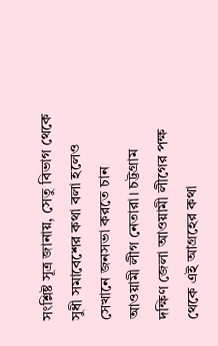সংশ্লিষ্ট সূত্র জানায়, সেতু বিভাগ থেকে সুধী সমাবেশের কথা বলা হলেও সেখানে জনসভা করতে চান আওয়ামী লীগ নেতারা। চট্টগ্রাম দক্ষিণ জেলা আওয়ামী লীগের পক্ষ থেকে এই আগ্রহের কথা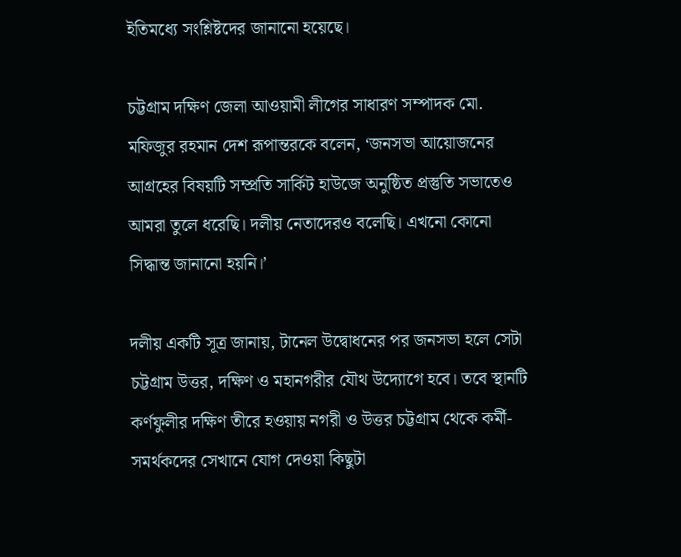ইতিমধ্যে সংশ্লিষ্টদের জানানো হয়েছে।

চট্টগ্রাম দক্ষিণ জেলা আওয়ামী লীগের সাধারণ সম্পাদক মো. মফিজুর রহমান দেশ রূপান্তরকে বলেন, ‘জনসভা আয়োজনের আগ্রহের বিষয়টি সম্প্রতি সার্কিট হাউজে অনুষ্ঠিত প্রস্তুতি সভাতেও আমরা তুলে ধরেছি। দলীয় নেতাদেরও বলেছি। এখনো কোনো সিদ্ধান্ত জানানো হয়নি।’

দলীয় একটি সূত্র জানায়, টানেল উদ্বোধনের পর জনসভা হলে সেটা চট্টগ্রাম উত্তর, দক্ষিণ ও মহানগরীর যৌথ উদ্যোগে হবে। তবে স্থানটি কর্ণফুলীর দক্ষিণ তীরে হওয়ায় নগরী ও উত্তর চট্টগ্রাম থেকে কর্মী-সমর্থকদের সেখানে যোগ দেওয়া কিছুটা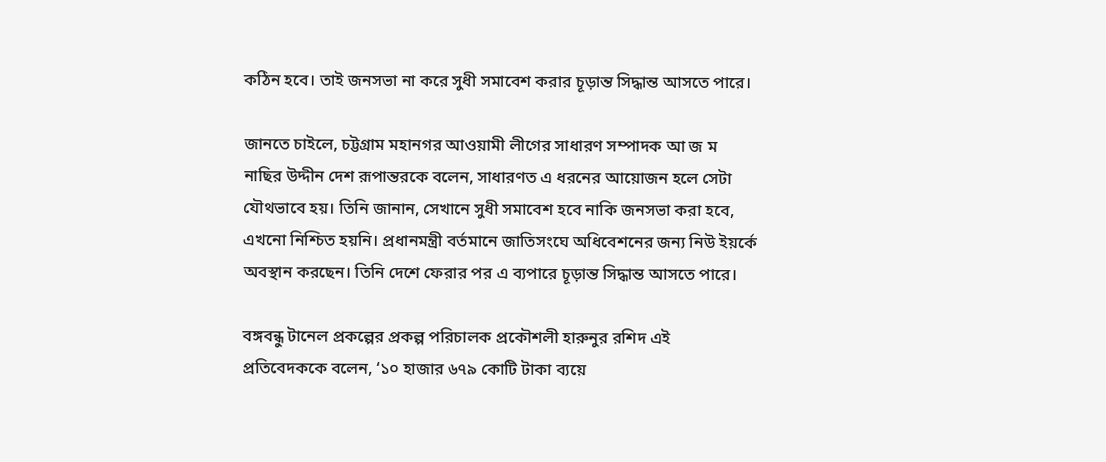কঠিন হবে। তাই জনসভা না করে সুধী সমাবেশ করার চূড়ান্ত সিদ্ধান্ত আসতে পারে।

জানতে চাইলে, চট্টগ্রাম মহানগর আওয়ামী লীগের সাধারণ সম্পাদক আ জ ম নাছির উদ্দীন দেশ রূপান্তরকে বলেন, সাধারণত এ ধরনের আয়োজন হলে সেটা যৌথভাবে হয়। তিনি জানান, সেখানে সুধী সমাবেশ হবে নাকি জনসভা করা হবে, এখনো নিশ্চিত হয়নি। প্রধানমন্ত্রী বর্তমানে জাতিসংঘে অধিবেশনের জন্য নিউ ইয়র্কে অবস্থান করছেন। তিনি দেশে ফেরার পর এ ব্যপারে চূড়ান্ত সিদ্ধান্ত আসতে পারে।

বঙ্গবন্ধু টানেল প্রকল্পের প্রকল্প পরিচালক প্রকৌশলী হারুনুর রশিদ এই প্রতিবেদককে বলেন, ‘১০ হাজার ৬৭৯ কোটি টাকা ব্যয়ে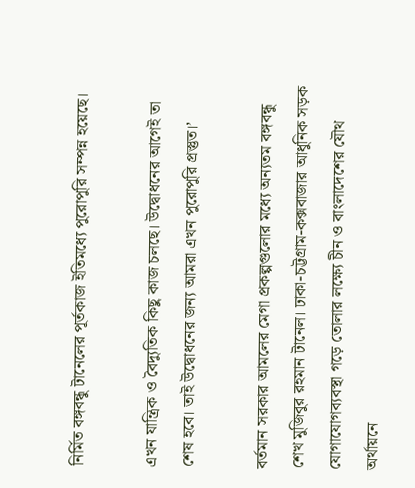নির্মিত বঙ্গবন্ধু টানেলের পূর্তকাজ ইতিমধ্যে পুরোপুরি সম্পন্ন হয়েছে।

এখন যান্ত্রিক ও বৈদ্যুতিক কিছু কাজ চলছে। উদ্বোধনের আগেই তা শেষ হবে। তাই উদ্বোধনের জন্য আমরা এখন পুরোপুরি প্রস্তুত।’

বর্তমান সরকার আমলের মেগা প্রকল্পগুলোর মধ্যে অন্যতম বঙ্গবন্ধু শেখ মুজিবুর রহমান টানেল। ঢাকা-চট্টগ্রাম-কক্সবাজার আধুনিক সড়ক যোগাযোগব্যবস্থা গড়ে তোলার লক্ষ্যে চীন ও বাংলাদেশের যৌথ অর্থায়নে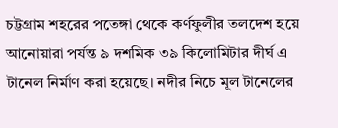চট্টগ্রাম শহরের পতেঙ্গা থেকে কর্ণফুলীর তলদেশ হয়ে আনোয়ারা পর্যন্ত ৯ দশমিক ৩৯ কিলোমিটার দীর্ঘ এ টানেল নির্মাণ করা হয়েছে। নদীর নিচে মূল টানেলের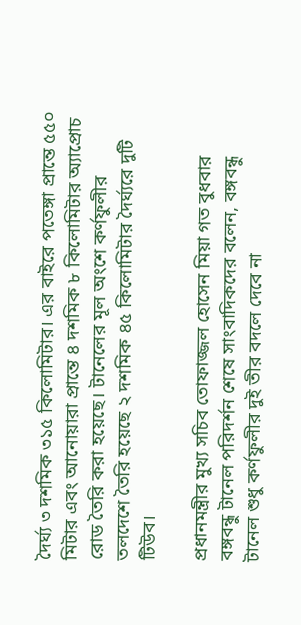দৈর্ঘ্য ৩ দশমিক ৩১৫ কিলোমিটার। এর বাইরে পতেঙ্গা প্রান্তে ৫৫০ মিটার এবং আনোয়ারা প্রান্তে ৪ দশমিক ৮ কিলোমিটার অ্যাপ্রোচ রোড তৈরি করা হয়েছে। টানেলের মূল অংশে কর্ণফুলীর তলদেশে তৈরি হয়েছে ২ দশমিক ৪৫ কিলোমিটার দৈর্ঘ্যরে দুটি টিউব।

প্রধানমন্ত্রীর মুখ্য সচিব তোফাজ্জল হোসেন মিয়া গত বুধবার বঙ্গবন্ধু টানেল পরিদর্শন শেষে সাংবাদিকদের বলেন, বঙ্গবন্ধু টানেল শুধু কর্ণফুলীর দুই তীর বদলে দেবে না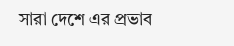সারা দেশে এর প্রভাব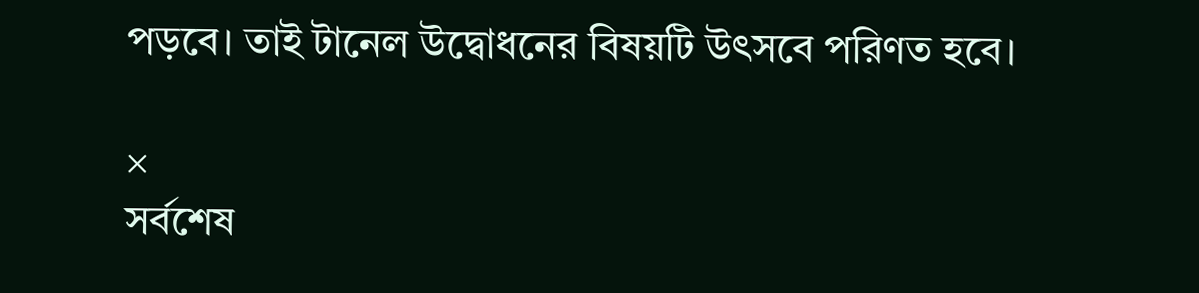পড়বে। তাই টানেল উদ্বোধনের বিষয়টি উৎসবে পরিণত হবে।

×
সর্বশেষ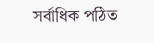সর্বাধিক পঠিত